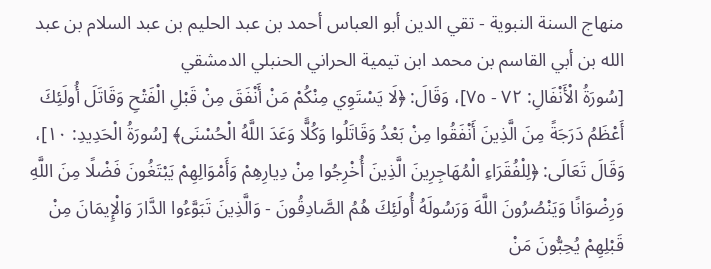منهاج السنة النبوية - تقي الدين أبو العباس أحمد بن عبد الحليم بن عبد السلام بن عبد الله بن أبي القاسم بن محمد ابن تيمية الحراني الحنبلي الدمشقي
[سُورَةُ الْأَنْفَالِ: ٧٢ - ٧٥]، وَقَالَ: ﴿لَا يَسْتَوِي مِنْكُمْ مَنْ أَنْفَقَ مِنْ قَبْلِ الْفَتْحِ وَقَاتَلَ أُولَئِكَ أَعْظَمُ دَرَجَةً مِنَ الَّذِينَ أَنْفَقُوا مِنْ بَعْدُ وَقَاتَلُوا وَكُلًّا وَعَدَ اللَّهُ الْحُسْنَى﴾ [سُورَةُ الْحَدِيدِ: ١٠]، وَقَالَ تَعَالَى: ﴿لِلْفُقَرَاءِ الْمُهَاجِرِينَ الَّذِينَ أُخْرِجُوا مِنْ دِيارِهِمْ وَأَمْوَالِهِمْ يَبْتَغُونَ فَضْلًا مِنَ اللَّهِ وَرِضْوَانًا وَيَنْصُرُونَ اللَّهَ وَرَسُولَهُ أُولَئِكَ هُمُ الصَّادِقُونَ - وَالَّذِينَ تَبَوَّءُوا الدَّارَ وَالْإِيمَانَ مِنْ قَبْلِهِمْ يُحِبُّونَ مَنْ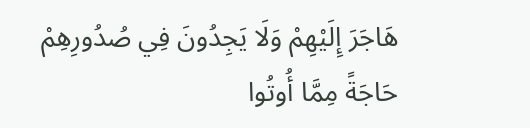هَاجَرَ إِلَيْهِمْ وَلَا يَجِدُونَ فِي صُدُورِهِمْ حَاجَةً مِمَّا أُوتُوا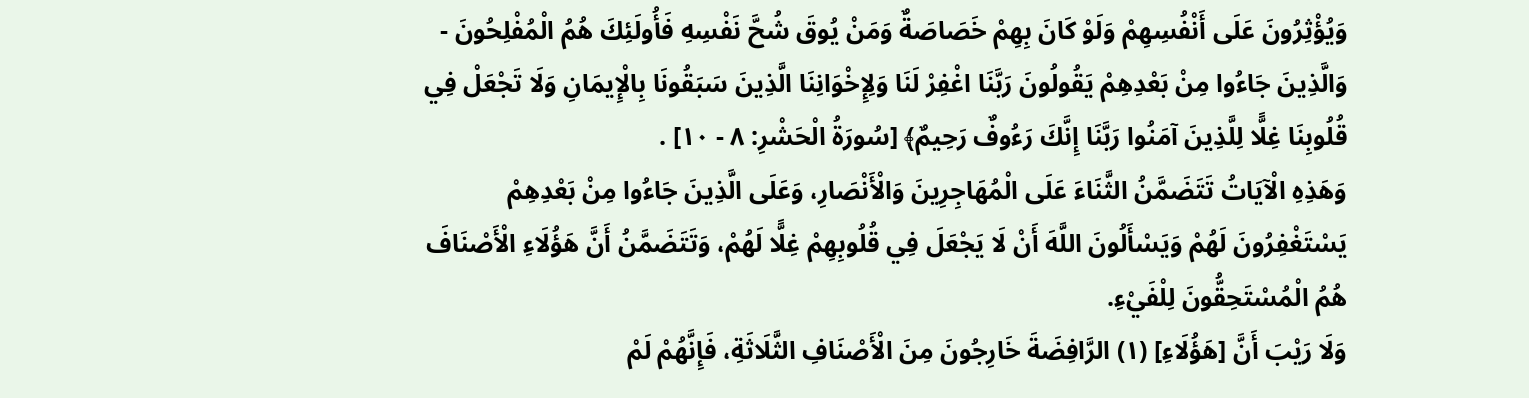وَيُؤْثِرُونَ عَلَى أَنْفُسِهِمْ وَلَوْ كَانَ بِهِمْ خَصَاصَةٌ وَمَنْ يُوقَ شُحَّ نَفْسِهِ فَأُولَئِكَ هُمُ الْمُفْلِحُونَ - وَالَّذِينَ جَاءُوا مِنْ بَعْدِهِمْ يَقُولُونَ رَبَّنَا اغْفِرْ لَنَا وَلِإِخْوَانِنَا الَّذِينَ سَبَقُونَا بِالْإِيمَانِ وَلَا تَجْعَلْ فِي قُلُوبِنَا غِلًّا لِلَّذِينَ آمَنُوا رَبَّنَا إِنَّكَ رَءُوفٌ رَحِيمٌ﴾ [سُورَةُ الْحَشْرِ: ٨ - ١٠] .
وَهَذِهِ الْآيَاتُ تَتَضَمَّنُ الثَّنَاءَ عَلَى الْمُهَاجِرِينَ وَالْأَنْصَارِ، وَعَلَى الَّذِينَ جَاءُوا مِنْ بَعْدِهِمْ يَسْتَغْفِرُونَ لَهُمْ وَيَسْأَلُونَ اللَّهَ أَنْ لَا يَجْعَلَ فِي قُلُوبِهِمْ غِلًّا لَهُمْ، وَتَتَضَمَّنُ أَنَّ هَؤُلَاءِ الْأَصْنَافَ هُمُ الْمُسْتَحِقُّونَ لِلْفَيْءِ.
وَلَا رَيْبَ أَنَّ [هَؤُلَاءِ] (١) الرَّافِضَةَ خَارِجُونَ مِنَ الْأَصْنَافِ الثَّلَاثَةِ، فَإِنَّهُمْ لَمْ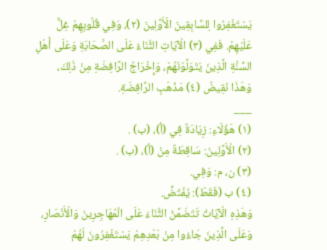يَسْتَغْفِرُوا لِلسَّابِقِينَ الْأَوَّلِينَ (٢)، وَفِي قُلُوبِهِمْ غِلٌّ عَلَيْهِمْ. فَفِي (٣) الْآيَاتِ الثَّنَاءُ عَلَى الصَّحَابَةِ وَعَلَى أَهْلِ السُّنَّةِ الَّذِينَ يَتَوَلَّوْنَهُمْ، وَإِخْرَاجُ الرَّافِضَةِ مِنْ ذَلِكَ، وَهَذَا نَقِيضُ (٤) مَذْهَبِ الرَّافِضَةِ.
___
(١) هَؤُلَاءِ: زِيَادَةٌ فِي (أ)، (ب) .
(٢) الْأَوَّلِينَ: سَاقِطَةٌ مِنْ (أ)، (ب) .
(٣) ن، م: وَفِي.
(٤) ب (فَقَطْ): يُفْتَضُّ.
وَهَذِهِ الْآيَاتُ تَتَضَمَّنُ الثَّنَاءَ عَلَى الْمُهَاجِرِينَ وَالْأَنْصَارِ، وَعَلَى الَّذِينَ جَاءُوا مِنْ بَعْدِهِمْ يَسْتَغْفِرُونَ لَهُمْ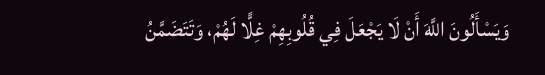وَيَسْأَلُونَ اللَّهَ أَنْ لَا يَجْعَلَ فِي قُلُوبِهِمْ غِلًّا لَهُمْ، وَتَتَضَمَّنُ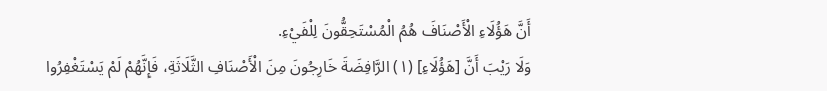أَنَّ هَؤُلَاءِ الْأَصْنَافَ هُمُ الْمُسْتَحِقُّونَ لِلْفَيْءِ.
وَلَا رَيْبَ أَنَّ [هَؤُلَاءِ] (١) الرَّافِضَةَ خَارِجُونَ مِنَ الْأَصْنَافِ الثَّلَاثَةِ، فَإِنَّهُمْ لَمْ يَسْتَغْفِرُوا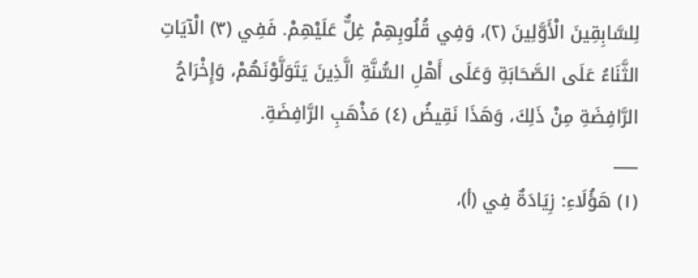لِلسَّابِقِينَ الْأَوَّلِينَ (٢)، وَفِي قُلُوبِهِمْ غِلٌّ عَلَيْهِمْ. فَفِي (٣) الْآيَاتِ الثَّنَاءُ عَلَى الصَّحَابَةِ وَعَلَى أَهْلِ السُّنَّةِ الَّذِينَ يَتَوَلَّوْنَهُمْ، وَإِخْرَاجُ الرَّافِضَةِ مِنْ ذَلِكَ، وَهَذَا نَقِيضُ (٤) مَذْهَبِ الرَّافِضَةِ.
___
(١) هَؤُلَاءِ: زِيَادَةٌ فِي (أ)،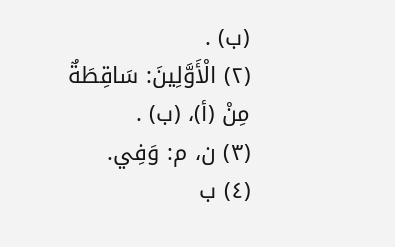(ب) .
(٢) الْأَوَّلِينَ: سَاقِطَةٌ مِنْ (أ)، (ب) .
(٣) ن، م: وَفِي.
(٤) ب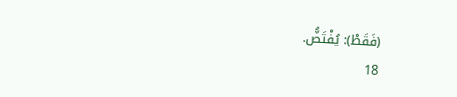(فَقَطْ): يُفْتَضُّ.
18